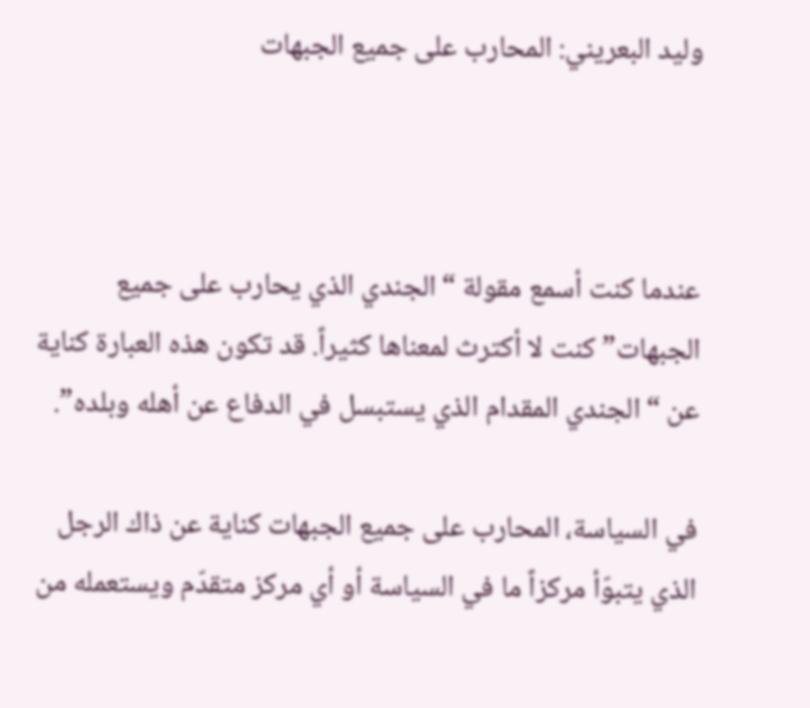وليد البعريني: المحارب على جميع الجبهات



عندما كنت أسمع مقولة “الجندي الذي يحارب على جميع الجبهات” كنت لا أكترث لمعناها كثيراً. قد تكون هذه العبارة كناية عن “الجندي المقدام الذي يستبسل في الدفاع عن أهله وبلده”.

في السياسة، المحارب على جميع الجبهات كناية عن ذاك الرجل الذي يتبوّأ مركزاً ما في السياسة أو أي مركز متقدّم ويستعمله من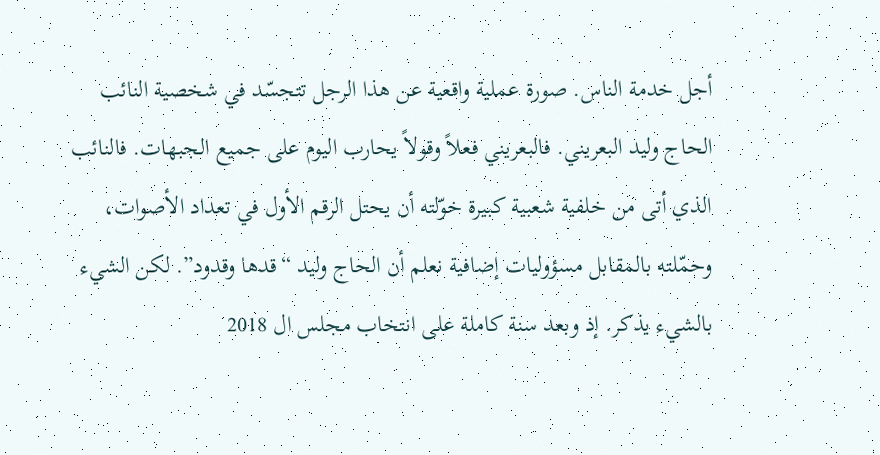أجل خدمة الناس. صورة عملية واقعية عن هذا الرجل تتجسّد في شخصية النائب الحاج وليد البعريني. فالبعريني فعلاً وقولاً يحارب اليوم على جميع الجبهات. فالنائب الذي أتى من خلفية شعبية كبيرة خوّلته أن يحتل الرقم الأول في تعداد الأصوات، وحمّلته بالمقابل مسؤوليات إضافية نعلم أن الحاج وليد “قدها وقدود”. لكن الشيء بالشيء يذكر. إذ وبعد سنة كاملة على انتخاب مجلس ال 2018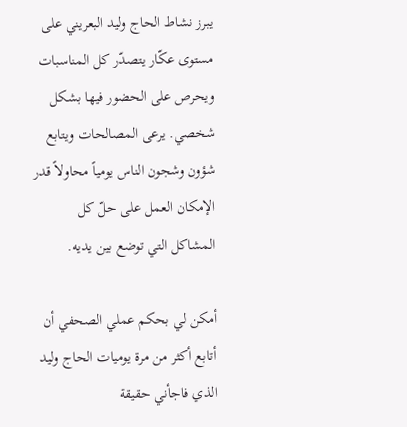يبرز نشاط الحاج وليد البعريني على مستوى عكّار يتصدّر كل المناسبات ويحرص على الحضور فيها بشكل شخصي. يرعى المصالحات ويتابع شؤون وشجون الناس يومياً محاولاً قدر الإمكان العمل على حلّ كل المشاكل التي توضع بين يديه.

أمكن لي بحكم عملي الصحفي أن أتابع أكثر من مرة يوميات الحاج وليد الذي فاجأني حقيقة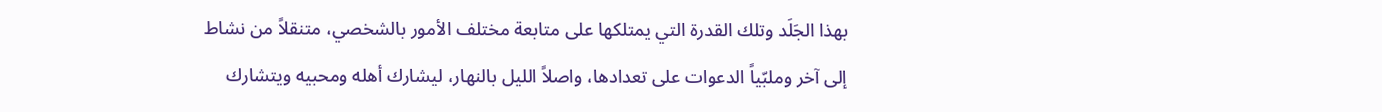بهذا الجَلَد وتلك القدرة التي يمتلكها على متابعة مختلف الأمور بالشخصي، متنقلاً من نشاط إلى آخر وملبّياً الدعوات على تعدادها، واصلاً الليل بالنهار، ليشارك أهله ومحبيه ويتشارك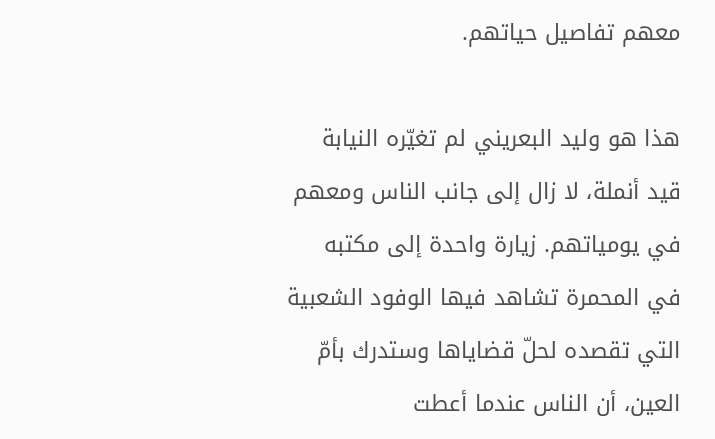معهم تفاصيل حياتهم.

هذا هو وليد البعريني لم تغيّره النيابة قيد أنملة، لا زال إلى جانب الناس ومعهم في يومياتهم. زيارة واحدة إلى مكتبه في المحمرة تشاهد فيها الوفود الشعبية التي تقصده لحلّ قضاياها وستدرك بأمّ العين، أن الناس عندما أعطت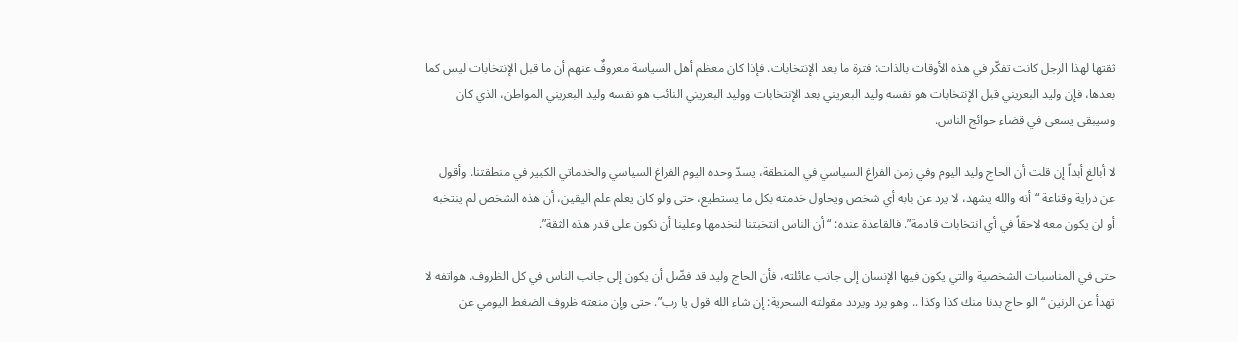ثقتها لهذا الرجل كانت تفكّر في هذه الأوقات بالذات: فترة ما بعد الإنتخابات. فإذا كان معظم أهل السياسة معروفٌ عنهم أن ما قبل الإنتخابات ليس كما بعدها، فإن وليد البعريني قبل الإنتخابات هو نفسه وليد البعريني بعد الإنتخابات ووليد البعريني النائب هو نفسه وليد البعريني المواطن، الذي كان وسيبقى يسعى في قضاء حوائج الناس.

لا أبالغ أبداً إن قلت أن الحاج وليد اليوم وفي زمن الفراغ السياسي في المنطقة، يسدّ وحده اليوم الفراغ السياسي والخدماتي الكبير في منطقتنا. وأقول عن دراية وقناعة “أنه والله يشهد، لا يرد عن بابه أي شخص ويحاول خدمته بكل ما يستطيع، حتى ولو كان يعلم علم اليقين، أن هذه الشخص لم ينتخبه أو لن يكون معه لاحقاً في أي انتخابات قادمة”. فالقاعدة عنده: “أن الناس انتخبتنا لنخدمها وعلينا أن نكون على قدر هذه الثقة”.

حتى في المناسبات الشخصية والتي يكون فيها الإنسان إلى جانب عائلته، فأن الحاج وليد قد فضّل أن يكون إلى جانب الناس في كل الظروف. هواتفه لا تهدأ عن الرنين “الو حاج بدنا منك كذا وكذا .. وهو يرد ويردد مقولته السحرية: إن شاء الله قول يا رب”. حتى وإن منعته ظروف الضغط اليومي عن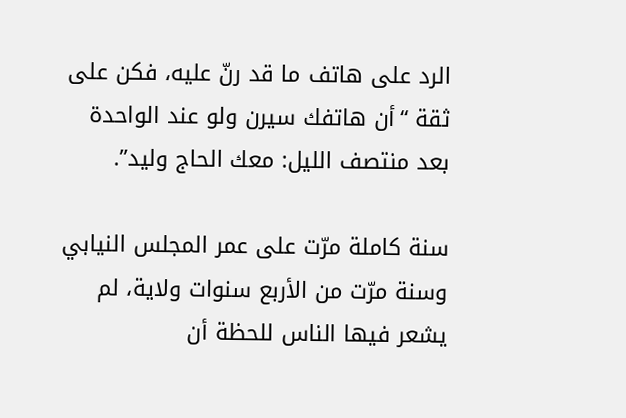الرد على هاتف ما قد رنّ عليه، فكن على ثقة “أن هاتفك سيرن ولو عند الواحدة بعد منتصف الليل: معك الحاج وليد”.

سنة كاملة مرّت على عمر المجلس النيابي وسنة مرّت من الأربع سنوات ولاية، لم يشعر فيها الناس للحظة أن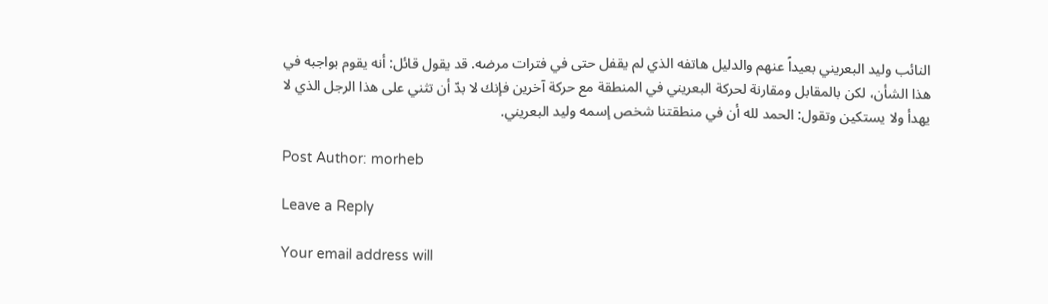النائب وليد البعريني بعيداً عنهم والدليل هاتفه الذي لم يقفل حتى في فترات مرضه. قد يقول قائل: أنه يقوم بواجبه في هذا الشأن، لكن بالمقابل ومقارنة لحركة البعريني في المنطقة مع حركة آخرين فإنك لا بدّ أن تثني على هذا الرجل الذي لا يهدأ ولا يستكين وتقول: الحمد لله أن في منطقتنا شخص إسمه وليد البعريني.

Post Author: morheb

Leave a Reply

Your email address will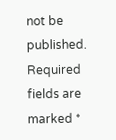not be published. Required fields are marked *